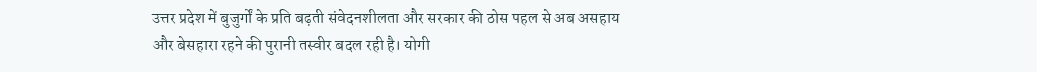उत्तर प्रदेश में बुजुर्गों के प्रति बढ़ती संवेदनशीलता और सरकार की ठोस पहल से अब असहाय और बेसहारा रहने की पुरानी तस्वीर बदल रही है। योगी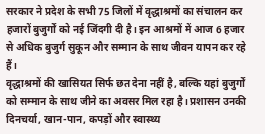सरकार ने प्रदेश के सभी 75 जिलों में वृद्धाश्रमों का संचालन कर हजारों बुजुर्गों को नई जिंदगी दी है। इन आश्रमों में आज 6 हजार से अधिक बुजुर्ग सुकून और सम्मान के साथ जीवन यापन कर रहे हैं।
वृद्धाश्रमों की खासियत सिर्फ छत देना नहीं है, बल्कि यहां बुजुर्गों को सम्मान के साथ जीने का अवसर मिल रहा है। प्रशासन उनकी दिनचर्या, खान-पान, कपड़ों और स्वास्थ्य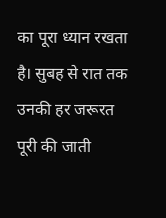का पूरा ध्यान रखता है। सुबह से रात तक उनकी हर जरूरत पूरी की जाती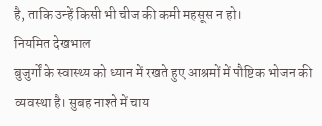है, ताकि उन्हें किसी भी चीज की कमी महसूस न हो।
नियमित देखभाल
बुजुर्गों के स्वास्थ्य को ध्यान में रखते हुए आश्रमों में पौष्टिक भोजन की व्यवस्था है। सुबह नाश्ते में चाय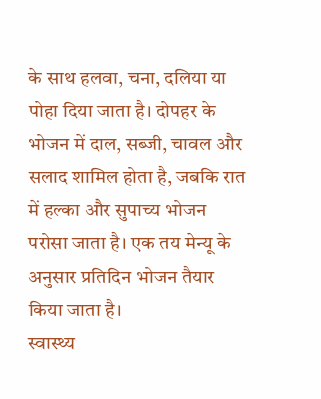के साथ हलवा, चना, दलिया या पोहा दिया जाता है। दोपहर के भोजन में दाल, सब्जी, चावल और सलाद शामिल होता है, जबकि रात में हल्का और सुपाच्य भोजन परोसा जाता है। एक तय मेन्यू के अनुसार प्रतिदिन भोजन तैयार किया जाता है।
स्वास्थ्य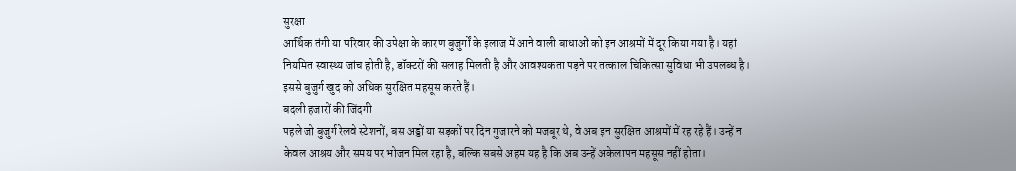सुरक्षा
आर्थिक तंगी या परिवार की उपेक्षा के कारण बुजुर्गों के इलाज में आने वाली बाधाओं को इन आश्रमों में दूर किया गया है। यहां नियमित स्वास्थ्य जांच होती है, डॉक्टरों की सलाह मिलती है और आवश्यकता पड़ने पर तत्काल चिकित्सा सुविधा भी उपलब्ध है। इससे बुजुर्ग खुद को अधिक सुरक्षित महसूस करते हैं।
बदली हजारों की जिंदगी
पहले जो बुजुर्ग रेलवे स्टेशनों, बस अड्डों या सड़कों पर दिन गुजारने को मजबूर थे, वे अब इन सुरक्षित आश्रमों में रह रहे हैं। उन्हें न केवल आश्रय और समय पर भोजन मिल रहा है, बल्कि सबसे अहम यह है कि अब उन्हें अकेलापन महसूस नहीं होता।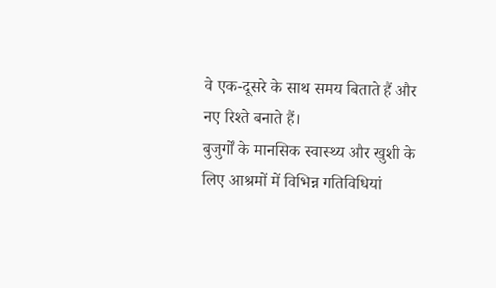वे एक-दूसरे के साथ समय बिताते हैं और नए रिश्ते बनाते हैं।
बुजुर्गों के मानसिक स्वास्थ्य और खुशी के लिए आश्रमों में विभिन्न गतिविधियां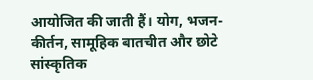आयोजित की जाती हैं। योग, भजन-कीर्तन, सामूहिक बातचीत और छोटे सांस्कृतिक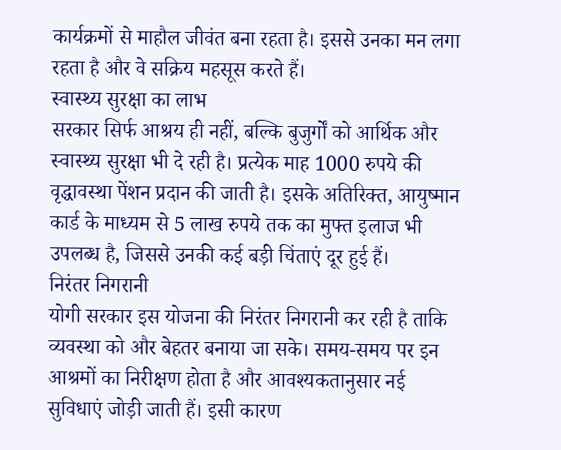कार्यक्रमों से माहौल जीवंत बना रहता है। इससे उनका मन लगा रहता है और वे सक्रिय महसूस करते हैं।
स्वास्थ्य सुरक्षा का लाभ
सरकार सिर्फ आश्रय ही नहीं, बल्कि बुजुर्गों को आर्थिक और स्वास्थ्य सुरक्षा भी दे रही है। प्रत्येक माह 1000 रुपये की वृद्धावस्था पेंशन प्रदान की जाती है। इसके अतिरिक्त, आयुष्मान कार्ड के माध्यम से 5 लाख रुपये तक का मुफ्त इलाज भी उपलब्ध है, जिससे उनकी कई बड़ी चिंताएं दूर हुई हैं।
निरंतर निगरानी
योगी सरकार इस योजना की निरंतर निगरानी कर रही है ताकि व्यवस्था को और बेहतर बनाया जा सके। समय-समय पर इन आश्रमों का निरीक्षण होता है और आवश्यकतानुसार नई सुविधाएं जोड़ी जाती हैं। इसी कारण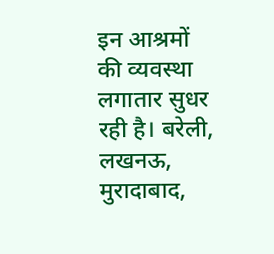इन आश्रमों की व्यवस्था लगातार सुधर रही है। बरेली, लखनऊ, मुरादाबाद,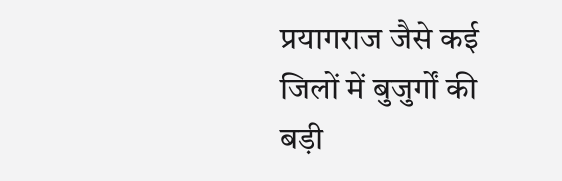प्रयागराज जैसे कई जिलों में बुजुर्गों की बड़ी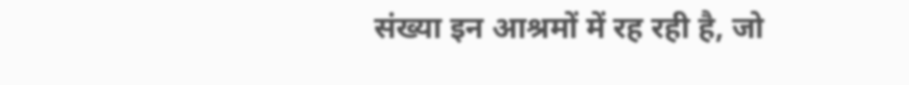संख्या इन आश्रमों में रह रही है, जो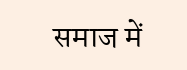समाज में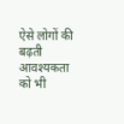ऐसे लोगों की बढ़ती आवश्यकता को भी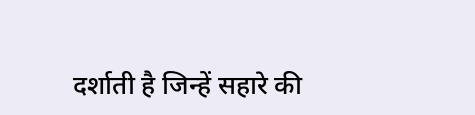दर्शाती है जिन्हें सहारे की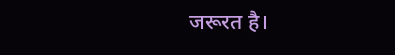जरूरत है।